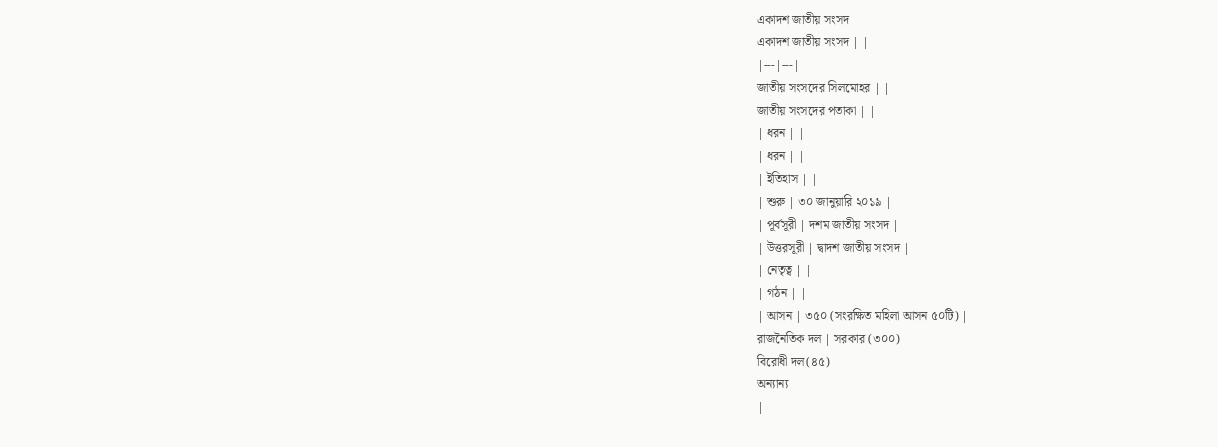একাদশ জাতীয় সংসদ
একাদশ জাতীয় সংসদ | |
|---|---|
জাতীয় সংসদের সিলমোহর | |
জাতীয় সংসদের পতাকা | |
| ধরন | |
| ধরন | |
| ইতিহাস | |
| শুরু | ৩০ জানুয়ারি ২০১৯ |
| পূর্বসূরী | দশম জাতীয় সংসদ |
| উত্তরসূরী | দ্বাদশ জাতীয় সংসদ |
| নেতৃত্ব | |
| গঠন | |
| আসন | ৩৫০ (সংরক্ষিত মহিলা আসন ৫০টি) |
রাজনৈতিক দল | সরকার (৩০০)
বিরোধী দল(৪৫)
অন্যান্য
|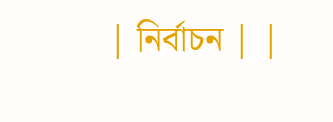| নির্বাচন | |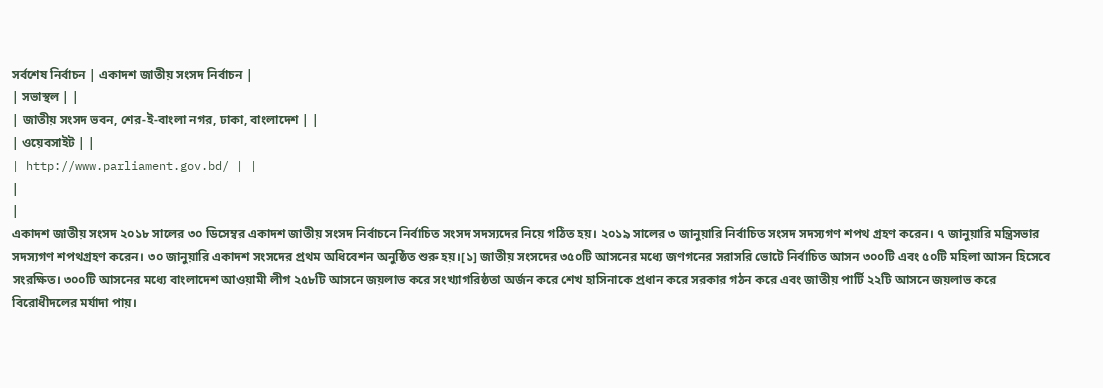সর্বশেষ নির্বাচন | একাদশ জাতীয় সংসদ নির্বাচন |
| সভাস্থল | |
| জাতীয় সংসদ ভবন, শের-ই-বাংলা নগর, ঢাকা, বাংলাদেশ | |
| ওয়েবসাইট | |
| http://www.parliament.gov.bd/ | |
|
|
একাদশ জাতীয় সংসদ ২০১৮ সালের ৩০ ডিসেম্বর একাদশ জাতীয় সংসদ নির্বাচনে নির্বাচিত সংসদ সদস্যদের নিয়ে গঠিত হয়। ২০১৯ সালের ৩ জানুয়ারি নির্বাচিত সংসদ সদস্যগণ শপথ গ্রহণ করেন। ৭ জানুয়ারি মন্ত্রিসভার সদস্যগণ শপথগ্রহণ করেন। ৩০ জানুয়ারি একাদশ সংসদের প্রথম অধিবেশন অনুষ্ঠিত শুরু হয়।[১] জাতীয় সংসদের ৩৫০টি আসনের মধ্যে জণগনের সরাসরি ভোটে নির্বাচিত আসন ৩০০টি এবং ৫০টি মহিলা আসন হিসেবে সংরক্ষিত। ৩০০টি আসনের মধ্যে বাংলাদেশ আওয়ামী লীগ ২৫৮টি আসনে জয়লাভ করে সংখ্যাগরিষ্ঠতা অর্জন করে শেখ হাসিনাকে প্রধান করে সরকার গঠন করে এবং জাতীয় পার্টি ২২টি আসনে জয়লাভ করে বিরোধীদলের মর্যাদা পায়।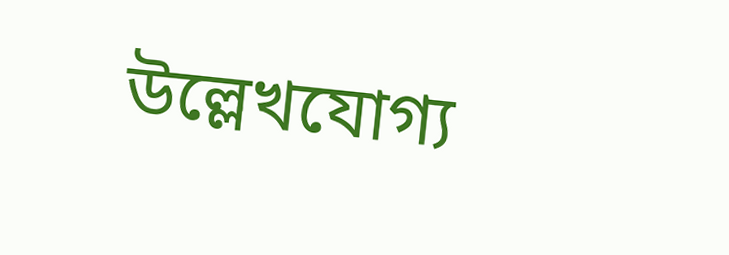উল্লেখযোগ্য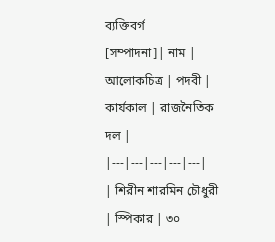ব্যক্তিবর্গ
[সম্পাদনা]| নাম | আলোকচিত্র | পদবী | কার্যকাল | রাজনৈতিক দল |
|---|---|---|---|---|
| শিরীন শারমিন চৌধুরী | স্পিকার | ৩০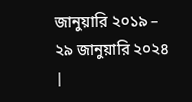জানুয়ারি ২০১৯ – ২৯ জানুয়ারি ২০২৪ |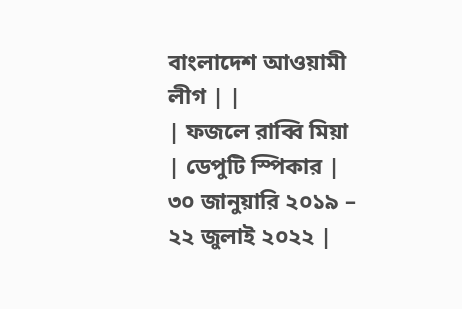বাংলাদেশ আওয়ামী লীগ | |
| ফজলে রাব্বি মিয়া | ডেপুটি স্পিকার | ৩০ জানুয়ারি ২০১৯ – ২২ জুলাই ২০২২ |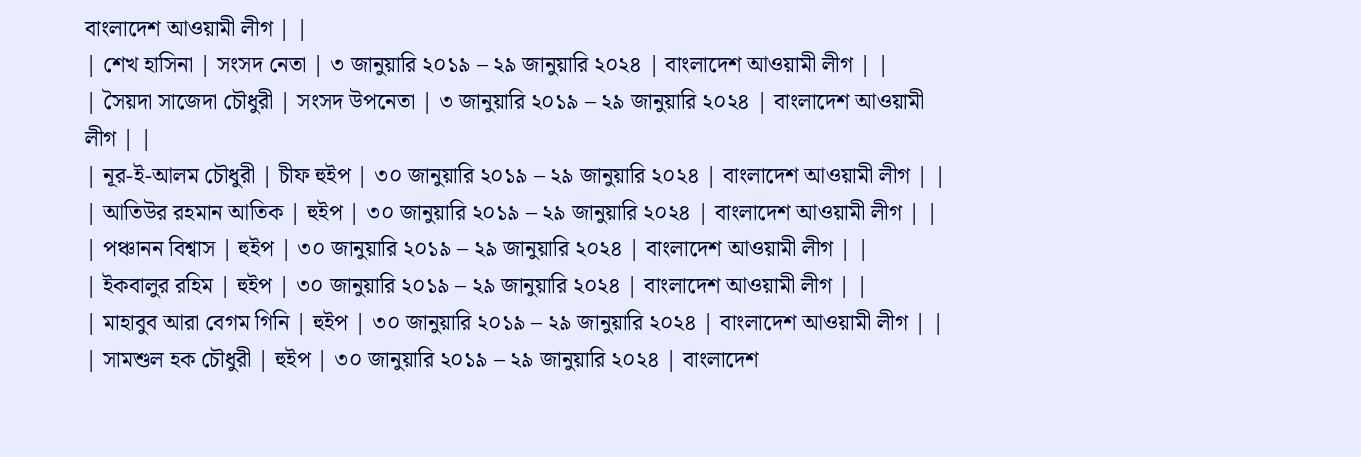বাংলাদেশ আওয়ামী লীগ | |
| শেখ হাসিনা | সংসদ নেতা | ৩ জানুয়ারি ২০১৯ – ২৯ জানুয়ারি ২০২৪ | বাংলাদেশ আওয়ামী লীগ | |
| সৈয়দা সাজেদা চৌধুরী | সংসদ উপনেতা | ৩ জানুয়ারি ২০১৯ – ২৯ জানুয়ারি ২০২৪ | বাংলাদেশ আওয়ামী লীগ | |
| নূর-ই-আলম চৌধুরী | চীফ হুইপ | ৩০ জানুয়ারি ২০১৯ – ২৯ জানুয়ারি ২০২৪ | বাংলাদেশ আওয়ামী লীগ | |
| আতিউর রহমান আতিক | হুইপ | ৩০ জানুয়ারি ২০১৯ – ২৯ জানুয়ারি ২০২৪ | বাংলাদেশ আওয়ামী লীগ | |
| পঞ্চানন বিশ্বাস | হুইপ | ৩০ জানুয়ারি ২০১৯ – ২৯ জানুয়ারি ২০২৪ | বাংলাদেশ আওয়ামী লীগ | |
| ইকবালুর রহিম | হুইপ | ৩০ জানুয়ারি ২০১৯ – ২৯ জানুয়ারি ২০২৪ | বাংলাদেশ আওয়ামী লীগ | |
| মাহাবুব আরা বেগম গিনি | হুইপ | ৩০ জানুয়ারি ২০১৯ – ২৯ জানুয়ারি ২০২৪ | বাংলাদেশ আওয়ামী লীগ | |
| সামশুল হক চৌধুরী | হুইপ | ৩০ জানুয়ারি ২০১৯ – ২৯ জানুয়ারি ২০২৪ | বাংলাদেশ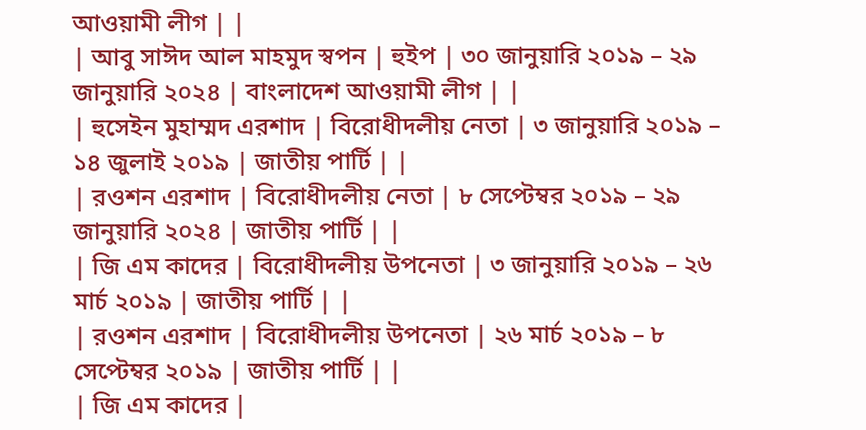আওয়ামী লীগ | |
| আবু সাঈদ আল মাহমুদ স্বপন | হুইপ | ৩০ জানুয়ারি ২০১৯ – ২৯ জানুয়ারি ২০২৪ | বাংলাদেশ আওয়ামী লীগ | |
| হুসেইন মুহাম্মদ এরশাদ | বিরোধীদলীয় নেতা | ৩ জানুয়ারি ২০১৯ – ১৪ জুলাই ২০১৯ | জাতীয় পার্টি | |
| রওশন এরশাদ | বিরোধীদলীয় নেতা | ৮ সেপ্টেম্বর ২০১৯ – ২৯ জানুয়ারি ২০২৪ | জাতীয় পার্টি | |
| জি এম কাদের | বিরোধীদলীয় উপনেতা | ৩ জানুয়ারি ২০১৯ – ২৬ মার্চ ২০১৯ | জাতীয় পার্টি | |
| রওশন এরশাদ | বিরোধীদলীয় উপনেতা | ২৬ মার্চ ২০১৯ – ৮ সেপ্টেম্বর ২০১৯ | জাতীয় পার্টি | |
| জি এম কাদের |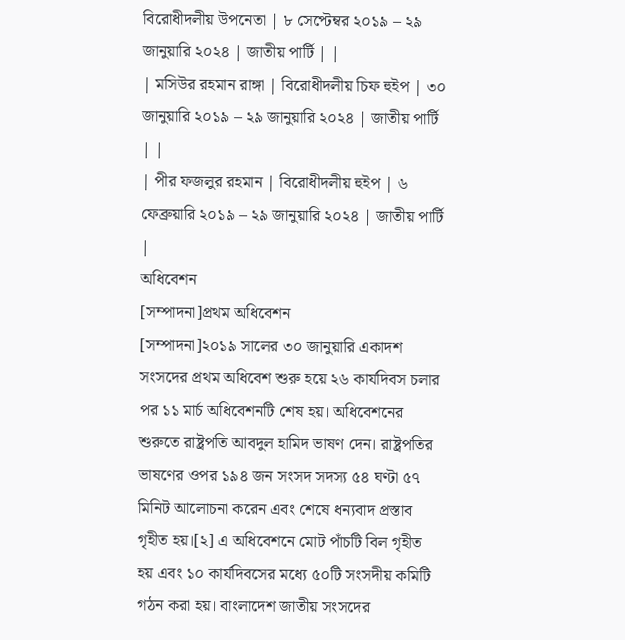বিরোধীদলীয় উপনেতা | ৮ সেপ্টেম্বর ২০১৯ – ২৯ জানুয়ারি ২০২৪ | জাতীয় পার্টি | |
| মসিউর রহমান রাঙ্গা | বিরোধীদলীয় চিফ হুইপ | ৩০ জানুয়ারি ২০১৯ – ২৯ জানুয়ারি ২০২৪ | জাতীয় পার্টি | |
| পীর ফজলুর রহমান | বিরোধীদলীয় হুইপ | ৬ ফেব্রুয়ারি ২০১৯ – ২৯ জানুয়ারি ২০২৪ | জাতীয় পার্টি |
অধিবেশন
[সম্পাদনা]প্রথম অধিবেশন
[সম্পাদনা]২০১৯ সালের ৩০ জানুয়ারি একাদশ সংসদের প্রথম অধিবেশ শুরু হয়ে ২৬ কার্যদিবস চলার পর ১১ মার্চ অধিবেশনটি শেষ হয়। অধিবেশনের শুরুতে রাষ্ট্রপতি আবদুল হামিদ ভাষণ দেন। রাষ্ট্রপতির ভাষণের ওপর ১৯৪ জন সংসদ সদস্য ৫৪ ঘণ্টা ৫৭ মিনিট আলোচনা করেন এবং শেষে ধন্যবাদ প্রস্তাব গৃহীত হয়।[২] এ অধিবেশনে মোট পাঁচটি বিল গৃহীত হয় এবং ১০ কার্যদিবসের মধ্যে ৫০টি সংসদীয় কমিটি গঠন করা হয়। বাংলাদেশ জাতীয় সংসদের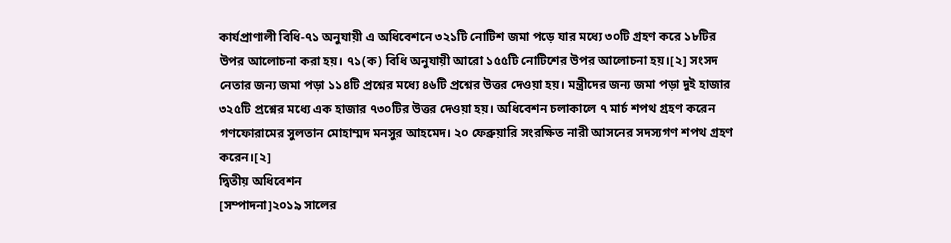কার্যপ্রাণালী বিধি-৭১ অনুযায়ী এ অধিবেশনে ৩২১টি নোটিশ জমা পড়ে যার মধ্যে ৩০টি গ্রহণ করে ১৮টির উপর আলোচনা করা হয়। ৭১(ক) বিধি অনুযায়ী আরো ১৫৫টি নোটিশের উপর আলোচনা হয়।[২] সংসদ নেতার জন্য জমা পড়া ১১৪টি প্রশ্নের মধ্যে ৪৬টি প্রশ্নের উত্তর দেওয়া হয়। মন্ত্রীদের জন্য জমা পড়া দুই হাজার ৩২৫টি প্রশ্নের মধ্যে এক হাজার ৭৩০টির উত্তর দেওয়া হয়। অধিবেশন চলাকালে ৭ মার্চ শপথ গ্রহণ করেন গণফোরামের সুলতান মোহাম্মদ মনসুর আহমেদ। ২০ ফেব্রুয়ারি সংরক্ষিত নারী আসনের সদস্যগণ শপথ গ্রহণ করেন।[২]
দ্বিতীয় অধিবেশন
[সম্পাদনা]২০১৯ সালের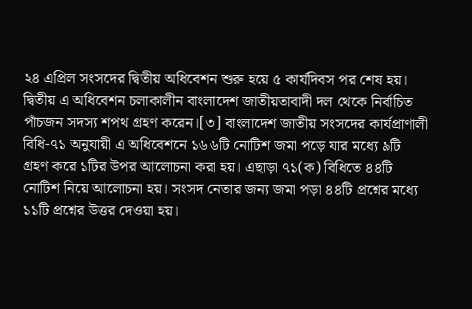২৪ এপ্রিল সংসদের দ্বিতীয় অধিবেশন শুরু হয়ে ৫ কার্যদিবস পর শেষ হয়। দ্বিতীয় এ অধিবেশন চলাকালীন বাংলাদেশ জাতীয়তাবাদী দল থেকে নির্বাচিত পাঁচজন সদস্য শপথ গ্রহণ করেন।[৩] বাংলাদেশ জাতীয় সংসদের কার্যপ্রাণালী বিধি-৭১ অনুযায়ী এ অধিবেশনে ১৬৬টি নোটিশ জমা পড়ে যার মধ্যে ৯টি গ্রহণ করে ১টির উপর আলোচনা করা হয়। এছাড়া ৭১(ক) বিধিতে ৪৪টি নোটিশ নিয়ে আলোচনা হয়। সংসদ নেতার জন্য জমা পড়া ৪৪টি প্রশ্নের মধ্যে ১১টি প্রশ্নের উত্তর দেওয়া হয়।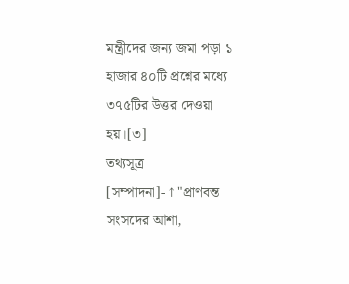মন্ত্রীদের জন্য জমা পড়া ১ হাজার ৪০টি প্রশ্নের মধ্যে ৩৭৫টির উত্তর দেওয়া হয়।[৩]
তথ্যসূত্র
[সম্পাদনা]- ↑ "প্রাণবন্ত সংসদের আশা,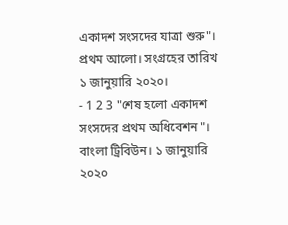একাদশ সংসদের যাত্রা শুরু"। প্রথম আলো। সংগ্রহের তারিখ ১ জানুয়ারি ২০২০।
- 1 2 3 "শেষ হলো একাদশ সংসদের প্রথম অধিবেশন"। বাংলা ট্রিবিউন। ১ জানুয়ারি ২০২০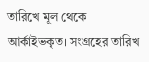তারিখে মূল থেকে আর্কাইভকৃত। সংগ্রহের তারিখ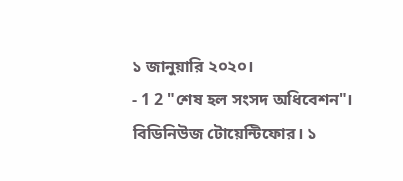১ জানুয়ারি ২০২০।
- 1 2 "শেষ হল সংসদ অধিবেশন"। বিডিনিউজ টোয়েন্টিফোর। ১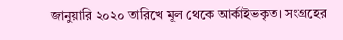জানুয়ারি ২০২০ তারিখে মূল থেকে আর্কাইভকৃত। সংগ্রহের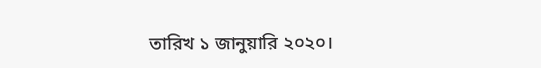তারিখ ১ জানুয়ারি ২০২০।